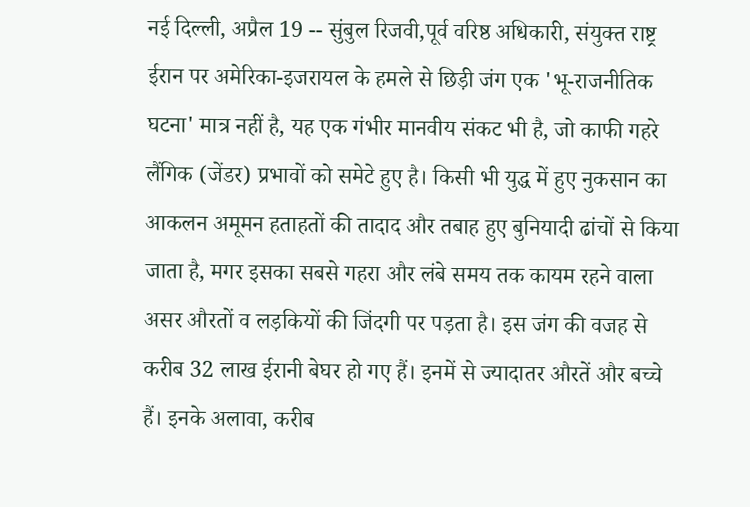नई दिल्ली, अप्रैल 19 -- सुंबुल रिजवी,पूर्व वरिष्ठ अधिकारी, संयुक्त राष्ट्र ईरान पर अमेरिका-इजरायल के हमले से छिड़ी जंग एक 'भू-राजनीतिक घटना' मात्र नहीं है, यह एक गंभीर मानवीय संकट भी है, जो काफी गहरे लैंगिक (जेंडर) प्रभावों को समेटे हुए है। किसी भी युद्ध में हुए नुकसान का आकलन अमूमन हताहतों की तादाद और तबाह हुए बुनियादी ढांचों से किया जाता है, मगर इसका सबसे गहरा और लंबे समय तक कायम रहने वाला असर औरतों व लड़कियों की जिंदगी पर पड़ता है। इस जंग की वजह से करीब 32 लाख ईरानी बेघर हो गए हैं। इनमें से ज्यादातर औरतें और बच्चे हैं। इनके अलावा, करीब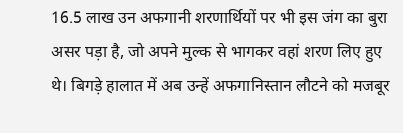16.5 लाख उन अफगानी शरणार्थियों पर भी इस जंग का बुरा असर पड़ा है, जो अपने मुल्क से भागकर वहां शरण लिए हुए थे। बिगड़े हालात में अब उन्हें अफगानिस्तान लौटने को मजबूर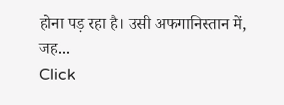होना पड़ रहा है। उसी अफगानिस्तान में, जह...
Click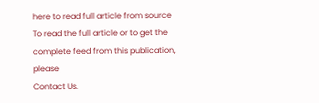here to read full article from source
To read the full article or to get the complete feed from this publication, please
Contact Us.